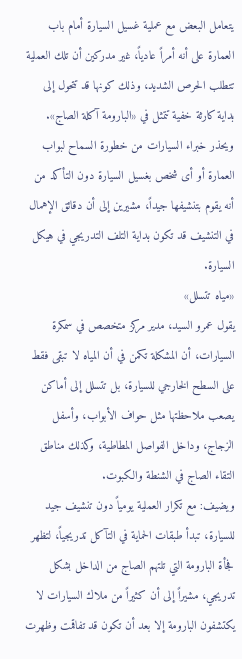يتعامل البعض مع عملية غسيل السيارة أمام باب العمارة على أنه أمراً عادياً، غير مدركين أن تلك العملية تتطلب الحرص الشديد، وذلك كونها قد تتحول إلى بداية كارثة خفية تتمثل في «البارومة آكلة الصاج».
ويحذر خبراء السيارات من خطورة السماح لبواب العمارة أو أى شخص بغسيل السيارة دون التأكد من أنه يقوم بتنشيفها جيداً، مشيرين إلى أن دقائق الإهمال في التنشيف قد تكون بداية التلف التدريجي في هيكل السيارة.
«مياه تتسلل»
يقول عمرو السيد، مدير مركز متخصص في سمكرة السيارات، أن المشكلة تكمن في أن المياه لا تبقى فقط على السطح الخارجي للسيارة، بل تتسلل إلى أماكن يصعب ملاحظتها مثل حواف الأبواب، وأسفل الزجاج، وداخل الفواصل المطاطية، وكذلك مناطق التقاء الصاج في الشنطة والكبوت.
ويضيف: مع تكرار العملية يومياً دون تنشيف جيد للسيارة، تبدأ طبقات الحماية في التآكل تدريجياً، لتظهر فجأة البارومة التي تلتهم الصاج من الداخل بشكل تدريجي، مشيراً إلى أن كثيراً من ملاك السيارات لا يكتشفون البارومة إلا بعد أن تكون قد تفاقمت وظهرت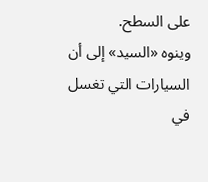على السطح.
وينوه «السيد» إلى أن السيارات التي تغسل في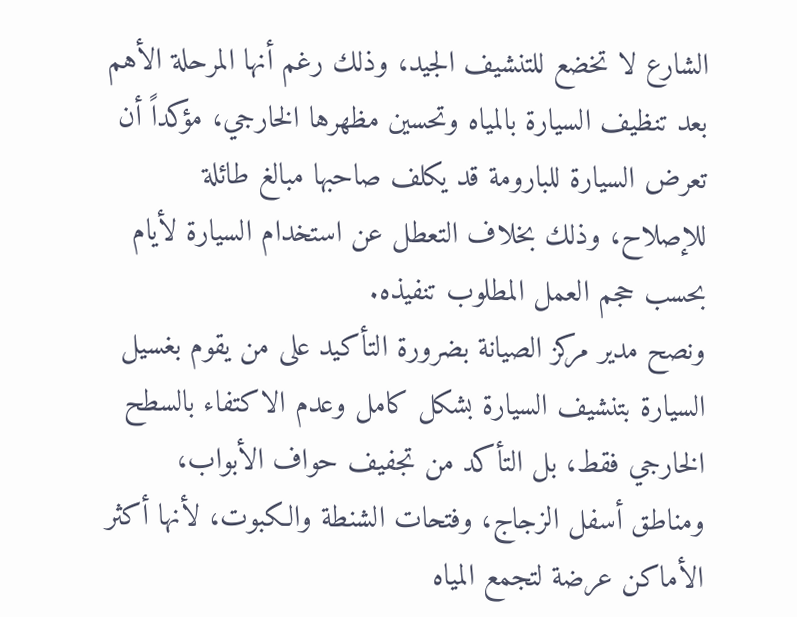الشارع لا تخضع للتنشيف الجيد، وذلك رغم أنها المرحلة الأهم بعد تنظيف السيارة بالمياه وتحسين مظهرها الخارجي، مؤكداً أن تعرض السيارة للبارومة قد يكلف صاحبها مبالغ طائلة للإصلاح، وذلك بخلاف التعطل عن استخدام السيارة لأيام بحسب حجم العمل المطلوب تنفيذه.
ونصح مدير مركز الصيانة بضرورة التأكيد على من يقوم بغسيل السيارة بتنشيف السيارة بشكل كامل وعدم الاكتفاء بالسطح الخارجي فقط، بل التأكد من تجفيف حواف الأبواب، ومناطق أسفل الزجاج، وفتحات الشنطة والكبوت، لأنها أكثر الأماكن عرضة لتجمع المياه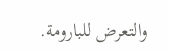والتعرض للبارومة.